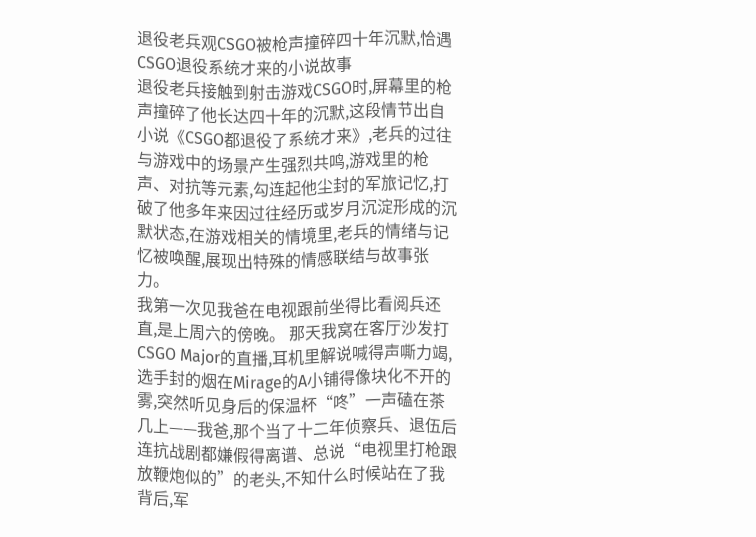退役老兵观CSGO被枪声撞碎四十年沉默,恰遇CSGO退役系统才来的小说故事
退役老兵接触到射击游戏CSGO时,屏幕里的枪声撞碎了他长达四十年的沉默,这段情节出自小说《CSGO都退役了系统才来》,老兵的过往与游戏中的场景产生强烈共鸣,游戏里的枪声、对抗等元素,勾连起他尘封的军旅记忆,打破了他多年来因过往经历或岁月沉淀形成的沉默状态,在游戏相关的情境里,老兵的情绪与记忆被唤醒,展现出特殊的情感联结与故事张力。
我第一次见我爸在电视跟前坐得比看阅兵还直,是上周六的傍晚。 那天我窝在客厅沙发打CSGO Major的直播,耳机里解说喊得声嘶力竭,选手封的烟在Mirage的A小铺得像块化不开的雾,突然听见身后的保温杯“咚”一声磕在茶几上——我爸,那个当了十二年侦察兵、退伍后连抗战剧都嫌假得离谱、总说“电视里打枪跟放鞭炮似的”的老头,不知什么时候站在了我背后,军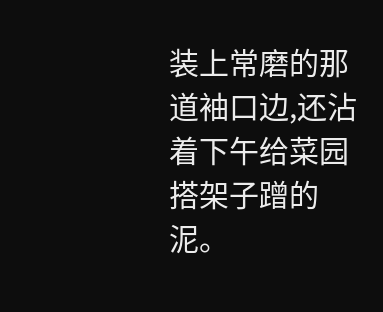装上常磨的那道袖口边,还沾着下午给菜园搭架子蹭的泥。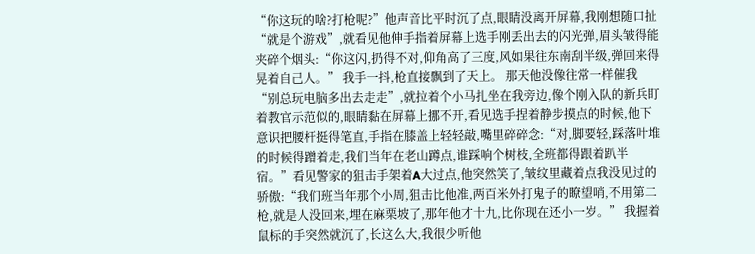“你这玩的啥?打枪呢?”他声音比平时沉了点,眼睛没离开屏幕,我刚想随口扯“就是个游戏”,就看见他伸手指着屏幕上选手刚丢出去的闪光弹,眉头皱得能夹碎个烟头:“你这闪,扔得不对,仰角高了三度,风如果往东南刮半级,弹回来得晃着自己人。” 我手一抖,枪直接飘到了天上。 那天他没像往常一样催我“别总玩电脑多出去走走”,就拉着个小马扎坐在我旁边,像个刚入队的新兵盯着教官示范似的,眼睛黏在屏幕上挪不开,看见选手捏着静步摸点的时候,他下意识把腰杆挺得笔直,手指在膝盖上轻轻敲,嘴里碎碎念:“对,脚要轻,踩落叶堆的时候得蹭着走,我们当年在老山蹲点,谁踩响个树枝,全班都得跟着趴半宿。”看见警家的狙击手架着A大过点,他突然笑了,皱纹里藏着点我没见过的骄傲:“我们班当年那个小周,狙击比他准,两百米外打鬼子的瞭望哨,不用第二枪,就是人没回来,埋在麻栗坡了,那年他才十九,比你现在还小一岁。” 我握着鼠标的手突然就沉了,长这么大,我很少听他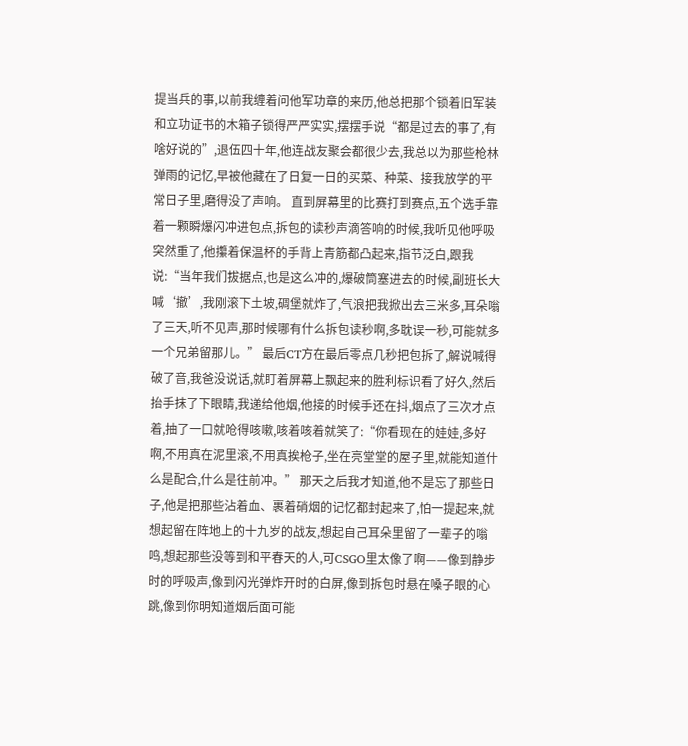提当兵的事,以前我缠着问他军功章的来历,他总把那个锁着旧军装和立功证书的木箱子锁得严严实实,摆摆手说“都是过去的事了,有啥好说的”,退伍四十年,他连战友聚会都很少去,我总以为那些枪林弹雨的记忆,早被他藏在了日复一日的买菜、种菜、接我放学的平常日子里,磨得没了声响。 直到屏幕里的比赛打到赛点,五个选手靠着一颗瞬爆闪冲进包点,拆包的读秒声滴答响的时候,我听见他呼吸突然重了,他攥着保温杯的手背上青筋都凸起来,指节泛白,跟我说:“当年我们拔据点,也是这么冲的,爆破筒塞进去的时候,副班长大喊‘撤’,我刚滚下土坡,碉堡就炸了,气浪把我掀出去三米多,耳朵嗡了三天,听不见声,那时候哪有什么拆包读秒啊,多耽误一秒,可能就多一个兄弟留那儿。” 最后CT方在最后零点几秒把包拆了,解说喊得破了音,我爸没说话,就盯着屏幕上飘起来的胜利标识看了好久,然后抬手抹了下眼睛,我递给他烟,他接的时候手还在抖,烟点了三次才点着,抽了一口就呛得咳嗽,咳着咳着就笑了:“你看现在的娃娃,多好啊,不用真在泥里滚,不用真挨枪子,坐在亮堂堂的屋子里,就能知道什么是配合,什么是往前冲。” 那天之后我才知道,他不是忘了那些日子,他是把那些沾着血、裹着硝烟的记忆都封起来了,怕一提起来,就想起留在阵地上的十九岁的战友,想起自己耳朵里留了一辈子的嗡鸣,想起那些没等到和平春天的人,可CSGO里太像了啊——像到静步时的呼吸声,像到闪光弹炸开时的白屏,像到拆包时悬在嗓子眼的心跳,像到你明知道烟后面可能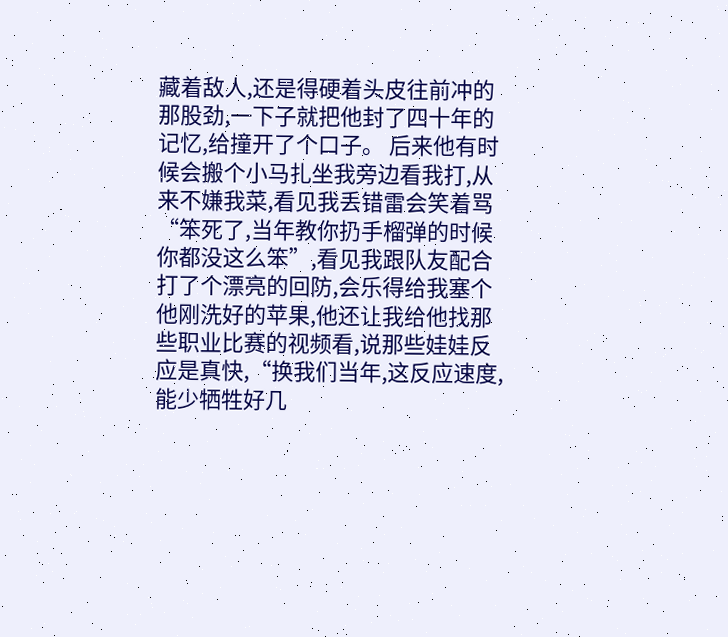藏着敌人,还是得硬着头皮往前冲的那股劲,一下子就把他封了四十年的记忆,给撞开了个口子。 后来他有时候会搬个小马扎坐我旁边看我打,从来不嫌我菜,看见我丢错雷会笑着骂“笨死了,当年教你扔手榴弹的时候你都没这么笨”,看见我跟队友配合打了个漂亮的回防,会乐得给我塞个他刚洗好的苹果,他还让我给他找那些职业比赛的视频看,说那些娃娃反应是真快,“换我们当年,这反应速度,能少牺牲好几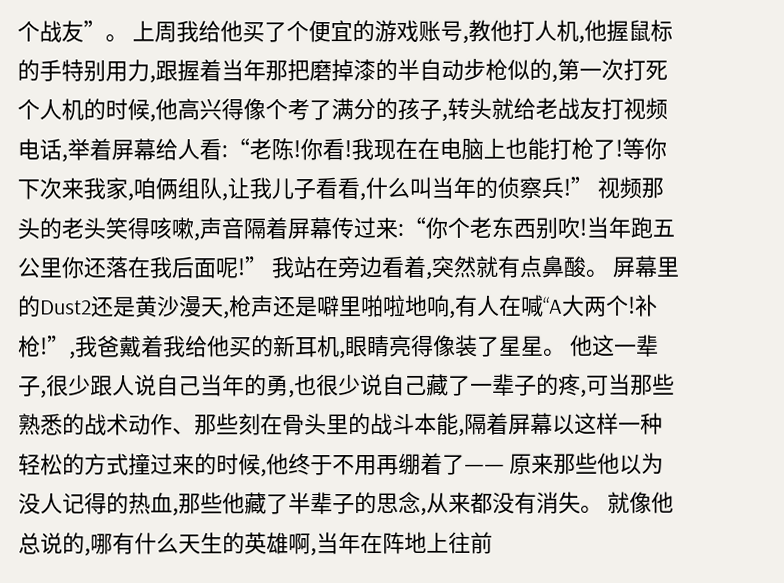个战友”。 上周我给他买了个便宜的游戏账号,教他打人机,他握鼠标的手特别用力,跟握着当年那把磨掉漆的半自动步枪似的,第一次打死个人机的时候,他高兴得像个考了满分的孩子,转头就给老战友打视频电话,举着屏幕给人看:“老陈!你看!我现在在电脑上也能打枪了!等你下次来我家,咱俩组队,让我儿子看看,什么叫当年的侦察兵!” 视频那头的老头笑得咳嗽,声音隔着屏幕传过来:“你个老东西别吹!当年跑五公里你还落在我后面呢!” 我站在旁边看着,突然就有点鼻酸。 屏幕里的Dust2还是黄沙漫天,枪声还是噼里啪啦地响,有人在喊“A大两个!补枪!”,我爸戴着我给他买的新耳机,眼睛亮得像装了星星。 他这一辈子,很少跟人说自己当年的勇,也很少说自己藏了一辈子的疼,可当那些熟悉的战术动作、那些刻在骨头里的战斗本能,隔着屏幕以这样一种轻松的方式撞过来的时候,他终于不用再绷着了—— 原来那些他以为没人记得的热血,那些他藏了半辈子的思念,从来都没有消失。 就像他总说的,哪有什么天生的英雄啊,当年在阵地上往前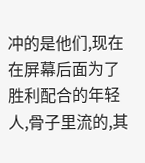冲的是他们,现在在屏幕后面为了胜利配合的年轻人,骨子里流的,其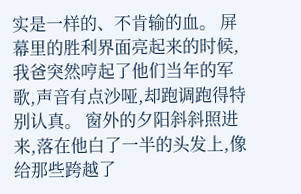实是一样的、不肯输的血。 屏幕里的胜利界面亮起来的时候,我爸突然哼起了他们当年的军歌,声音有点沙哑,却跑调跑得特别认真。 窗外的夕阳斜斜照进来,落在他白了一半的头发上,像给那些跨越了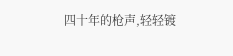四十年的枪声,轻轻镀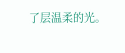了层温柔的光。